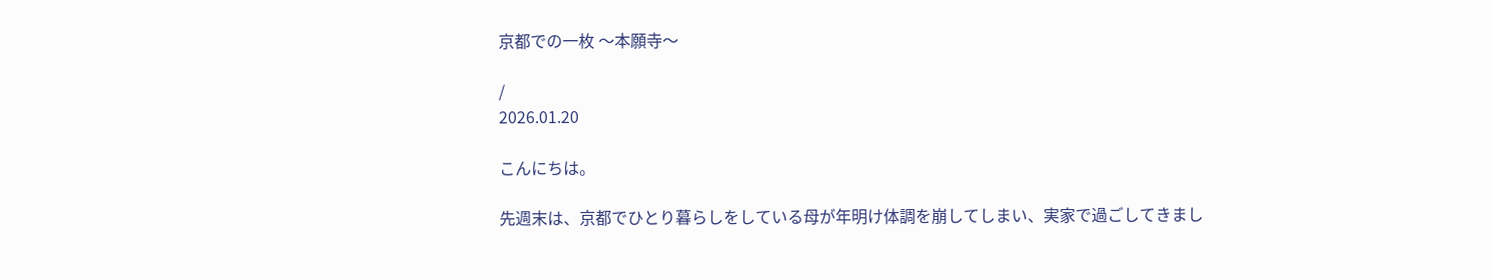京都での一枚 〜本願寺〜

/
2026.01.20

こんにちは。

先週末は、京都でひとり暮らしをしている母が年明け体調を崩してしまい、実家で過ごしてきまし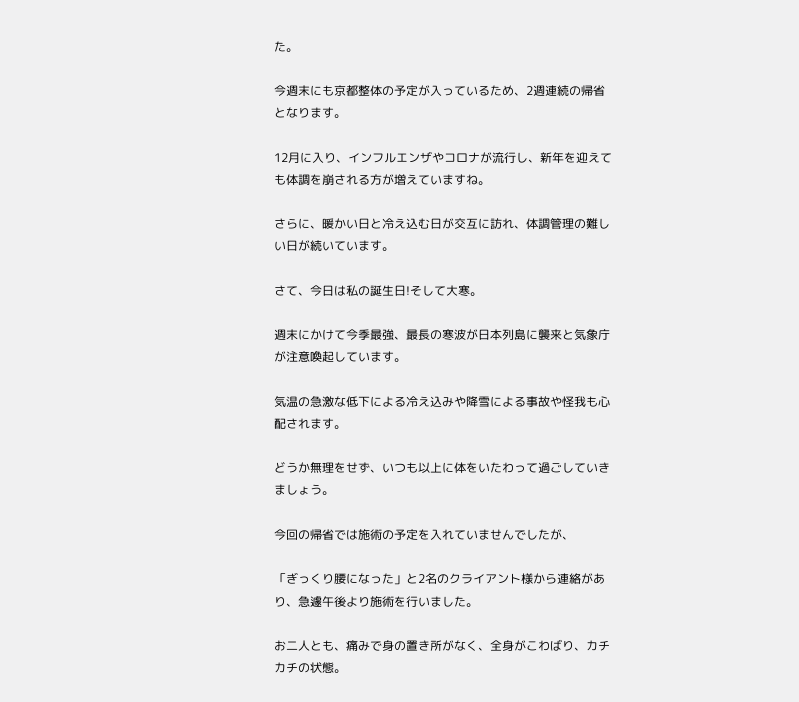た。

今週末にも京都整体の予定が入っているため、2週連続の帰省となります。

12月に入り、インフルエンザやコロナが流行し、新年を迎えても体調を崩される方が増えていますね。

さらに、暖かい日と冷え込む日が交互に訪れ、体調管理の難しい日が続いています。

さて、今日は私の誕生日!そして大寒。

週末にかけて今季最強、最長の寒波が日本列島に襲来と気象庁が注意喚起しています。

気温の急激な低下による冷え込みや降雪による事故や怪我も心配されます。

どうか無理をせず、いつも以上に体をいたわって過ごしていきましょう。

今回の帰省では施術の予定を入れていませんでしたが、

「ぎっくり腰になった」と2名のクライアント様から連絡があり、急遽午後より施術を行いました。

お二人とも、痛みで身の置き所がなく、全身がこわばり、カチカチの状態。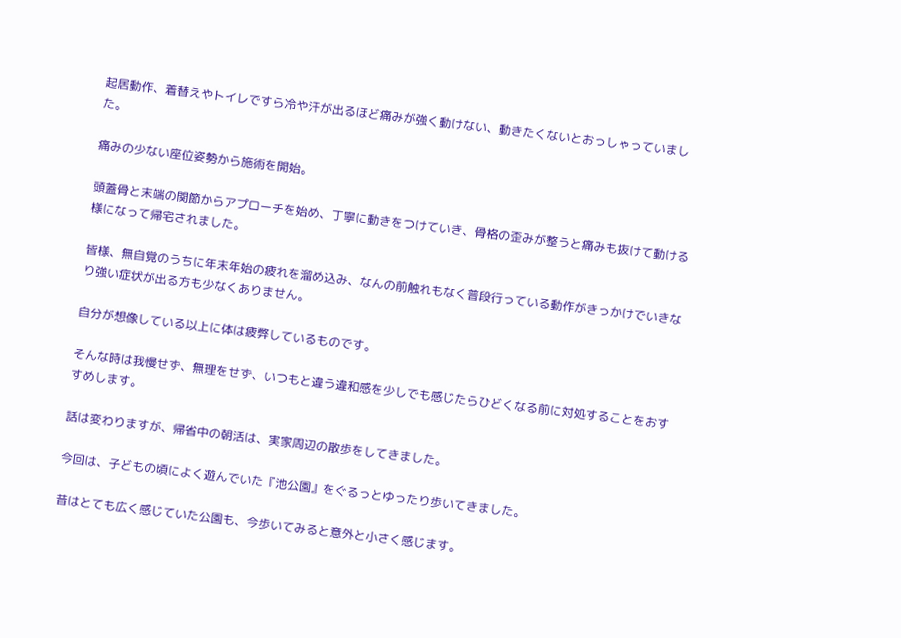起居動作、着替えやトイレですら冷や汗が出るほど痛みが強く動けない、動きたくないとおっしゃっていました。

痛みの少ない座位姿勢から施術を開始。

頭蓋骨と末端の関節からアプローチを始め、丁寧に動きをつけていき、骨格の歪みが整うと痛みも抜けて動ける様になって帰宅されました。

皆様、無自覚のうちに年末年始の疲れを溜め込み、なんの前触れもなく普段行っている動作がきっかけでいきなり強い症状が出る方も少なくありません。

自分が想像している以上に体は疲弊しているものです。

そんな時は我慢せず、無理をせず、いつもと違う違和感を少しでも感じたらひどくなる前に対処することをおすすめします。

話は変わりますが、帰省中の朝活は、実家周辺の散歩をしてきました。

今回は、子どもの頃によく遊んでいた『池公園』をぐるっとゆったり歩いてきました。

昔はとても広く感じていた公園も、今歩いてみると意外と小さく感じます。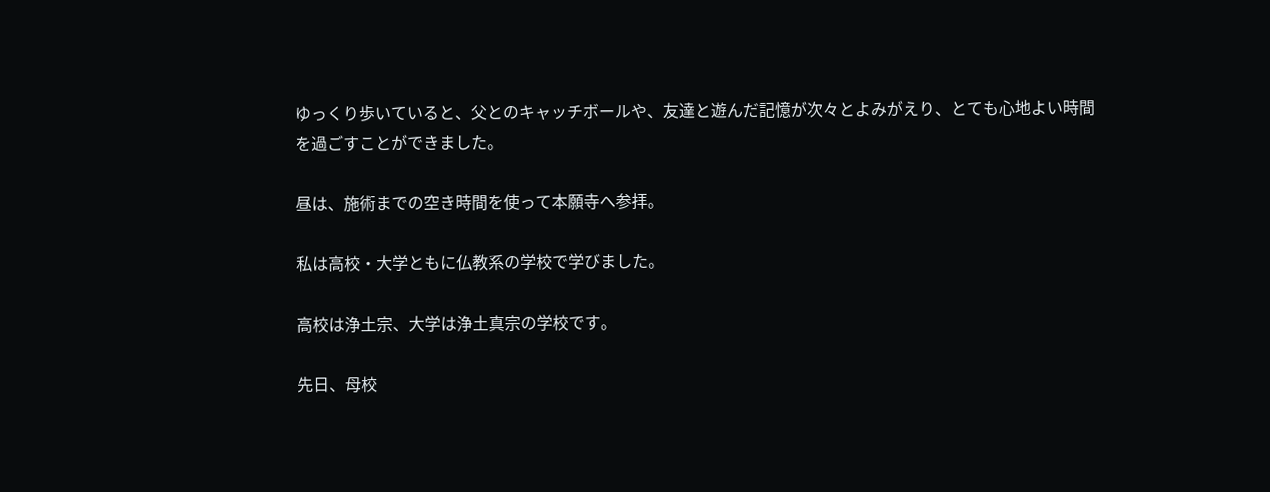ゆっくり歩いていると、父とのキャッチボールや、友達と遊んだ記憶が次々とよみがえり、とても心地よい時間を過ごすことができました。

昼は、施術までの空き時間を使って本願寺へ参拝。

私は高校・大学ともに仏教系の学校で学びました。

高校は浄土宗、大学は浄土真宗の学校です。

先日、母校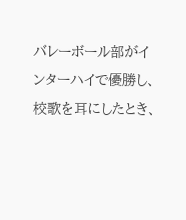バレーボール部がインターハイで優勝し、校歌を耳にしたとき、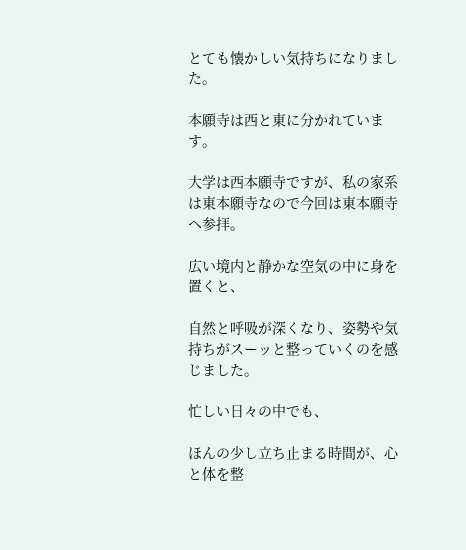とても懐かしい気持ちになりました。

本願寺は西と東に分かれています。

大学は西本願寺ですが、私の家系は東本願寺なので今回は東本願寺へ参拝。

広い境内と静かな空気の中に身を置くと、

自然と呼吸が深くなり、姿勢や気持ちがスーッと整っていくのを感じました。

忙しい日々の中でも、

ほんの少し立ち止まる時間が、心と体を整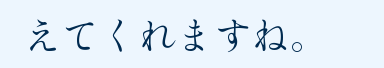えてくれますね。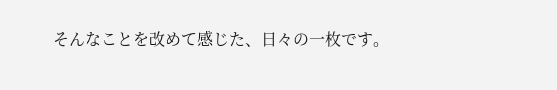そんなことを改めて感じた、日々の一枚です。